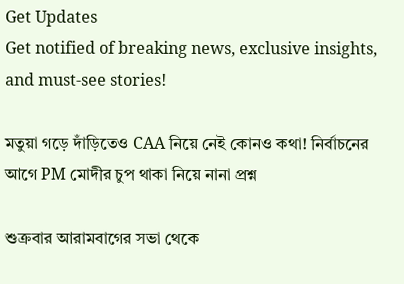Get Updates
Get notified of breaking news, exclusive insights, and must-see stories!

মতুয়া গড়ে দাঁড়িতেও CAA নিয়ে নেই কোনও কথা! নির্বাচনের আগে PM মোদীর চুপ থাকা নিয়ে নানা প্রশ্ন

শুক্রবার আরামবাগের সভা থেকে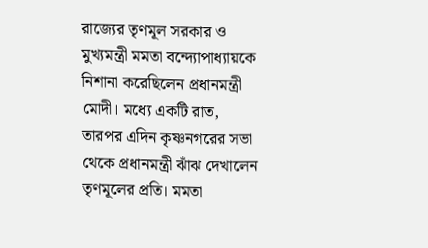রাজ্যের তৃণমূল সরকার ও মুখ্যমন্ত্রী মমতা বন্দ্যোপাধ্যায়কে নিশানা করেছিলেন প্রধানমন্ত্রী মোদী। মধ্যে একটি রাত, তারপর এদিন কৃষ্ণনগরের সভা থেকে প্রধানমন্ত্রী ঝাঁঝ দেখালেন তৃণমূলের প্রতি। মমতা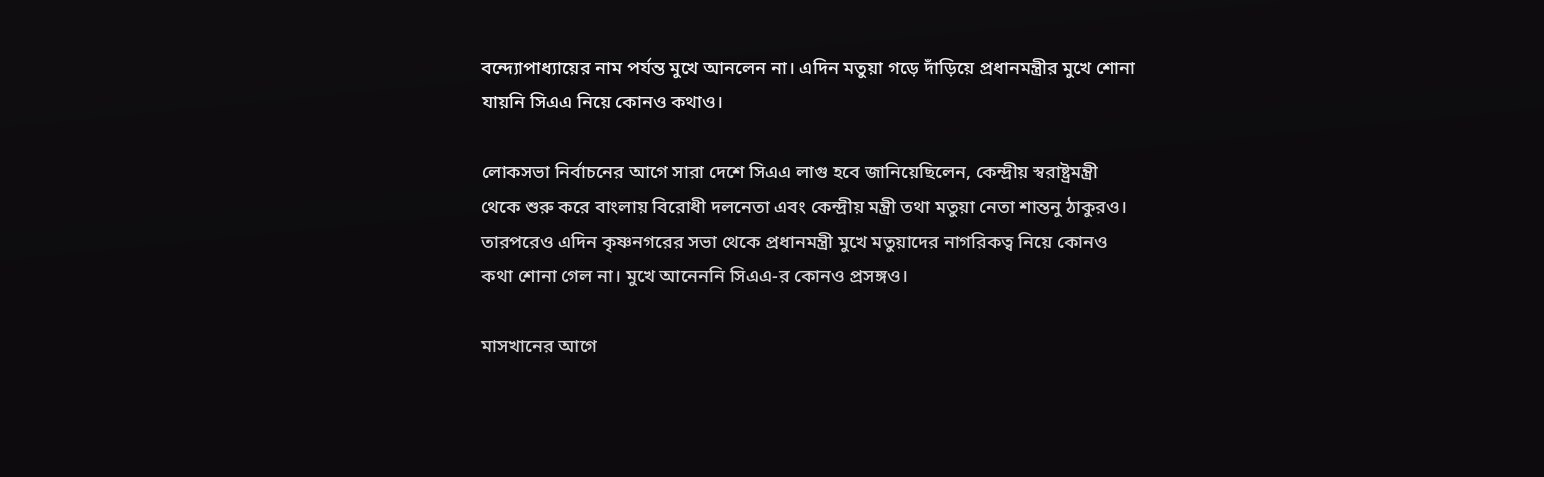বন্দ্যোপাধ্যায়ের নাম পর্যন্ত মুখে আনলেন না। এদিন মতুয়া গড়ে দাঁড়িয়ে প্রধানমন্ত্রীর মুখে শোনা যায়নি সিএএ নিয়ে কোনও কথাও।

লোকসভা নির্বাচনের আগে সারা দেশে সিএএ লাগু হবে জানিয়েছিলেন, কেন্দ্রীয় স্বরাষ্ট্রমন্ত্রী থেকে শুরু করে বাংলায় বিরোধী দলনেতা এবং কেন্দ্রীয় মন্ত্রী তথা মতুয়া নেতা শান্তনু ঠাকুরও। তারপরেও এদিন কৃষ্ণনগরের সভা থেকে প্রধানমন্ত্রী মুখে মতুয়াদের নাগরিকত্ব নিয়ে কোনও কথা শোনা গেল না। মুখে আনেননি সিএএ-র কোনও প্রসঙ্গও।

মাসখানের আগে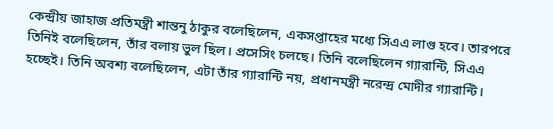কেন্দ্রীয় জাহাজ প্রতিমন্ত্রী শান্তনু ঠাকুর বলেছিলেন, একসপ্তাহের মধ্যে সিএএ লাগু হবে। তারপরে তিনিই বলেছিলেন, তাঁর বলায় ভুল ছিল। প্রসেসিং চলছে। তিনি বলেছিলেন গ্যারান্টি, সিএএ হচ্ছেই। তিনি অবশ্য বলেছিলেন, এটা তাঁর গ্যারান্টি নয়, প্রধানমন্ত্রী নরেন্দ্র মোদীর গ্যারান্টি।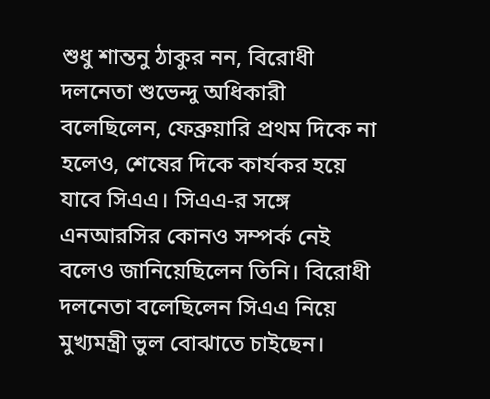শুধু শান্তনু ঠাকুর নন, বিরোধী দলনেতা শুভেন্দু অধিকারী বলেছিলেন, ফেব্রুয়ারি প্রথম দিকে না হলেও, শেষের দিকে কার্যকর হয়ে যাবে সিএএ। সিএএ-র সঙ্গে এনআরসির কোনও সম্পর্ক নেই বলেও জানিয়েছিলেন তিনি। বিরোধী দলনেতা বলেছিলেন সিএএ নিয়ে মুখ্যমন্ত্রী ভুল বোঝাতে চাইছেন।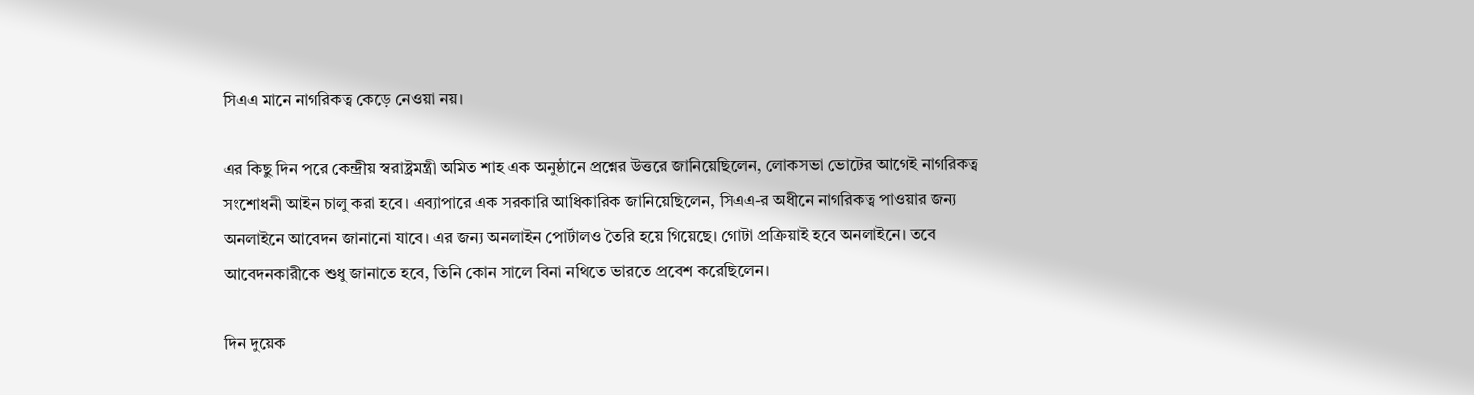সিএএ মানে নাগরিকত্ব কেড়ে নেওয়া নয়।

এর কিছু দিন পরে কেন্দ্রীয় স্বরাষ্ট্রমন্ত্রী অমিত শাহ এক অনুষ্ঠানে প্রশ্নের উত্তরে জানিয়েছিলেন, লোকসভা ভোটের আগেই নাগরিকত্ব সংশোধনী আইন চালু করা হবে। এব্যাপারে এক সরকারি আধিকারিক জানিয়েছিলেন, সিএএ-র অধীনে নাগরিকত্ব পাওয়ার জন্য অনলাইনে আবেদন জানানো যাবে। এর জন্য অনলাইন পোর্টালও তৈরি হয়ে গিয়েছে। গোটা প্রক্রিয়াই হবে অনলাইনে। তবে আবেদনকারীকে শুধু জানাতে হবে, তিনি কোন সালে বিনা নথিতে ভারতে প্রবেশ করেছিলেন।

দিন দুয়েক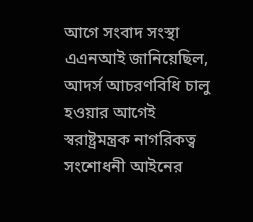আগে সংবাদ সংস্থা এএনআই জানিয়েছিল, আদর্স আচরণবিধি চালু হওয়ার আগেই স্বরাষ্ট্রমন্ত্রক নাগরিকত্ব সংশোধনী আইনের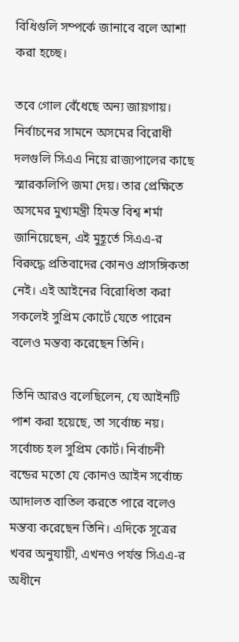বিধিগুলি সম্পর্কে জানাবে বলে আশা করা হচ্ছে।

তবে গোল বেঁধেছে অন্য জায়গায়। নির্বাচনের সামনে অসমের বিরোধী দলগুলি সিএএ নিয়ে রাজ্যপালের কাছে স্মারকলিপি জমা দেয়। তার প্রেক্ষিতে অসমের মুখ্যমন্ত্রী হিমন্ত বিশ্ব শর্মা জানিয়েছেন, এই মুহূর্তে সিএএ-র বিরুদ্ধে প্রতিবাদের কোনও প্রাসঙ্গিকতা নেই। এই আইনের বিরোধিতা করা সকলেই সুপ্রিম কোর্টে যেতে পারেন বলেও মন্তব্য করেছেন তিনি।

তিনি আরও বলেছিলেন, যে আইনটি পাশ করা হয়েছে, তা সর্বোচ্চ নয়। সর্বোচ্চ হল সুপ্রিম কোর্ট। নির্বাচনী বন্ডের মতো যে কোনও আইন সর্বোচ্চ আদালত বাতিল করতে পারে বলেও মন্তব্য করেছেন তিনি। এদিকে সূত্রের খবর অনুযায়ী, এখনও পর্যন্ত সিএএ-র অধীনে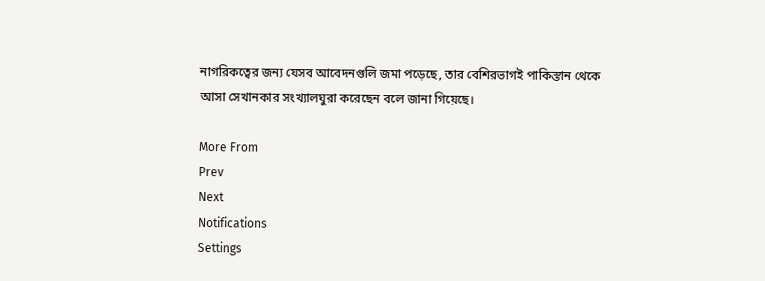নাগরিকত্বের জন্য যেসব আবেদনগুলি জমা পড়েছে, তার বেশিরভাগই পাকিস্তান থেকে আসা সেখানকার সংখ্যালঘুরা করেছেন বলে জানা গিয়েছে।

More From
Prev
Next
Notifications
Settings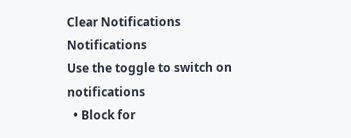Clear Notifications
Notifications
Use the toggle to switch on notifications
  • Block for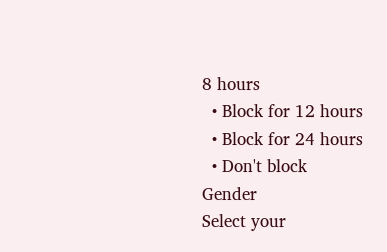8 hours
  • Block for 12 hours
  • Block for 24 hours
  • Don't block
Gender
Select your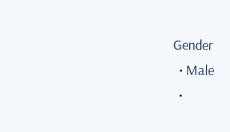Gender
  • Male
  •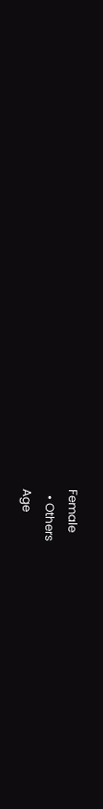Female
  • Others
Age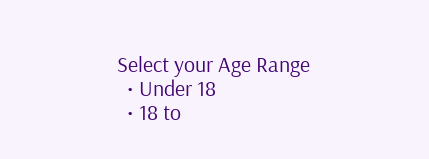Select your Age Range
  • Under 18
  • 18 to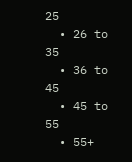25
  • 26 to 35
  • 36 to 45
  • 45 to 55
  • 55+